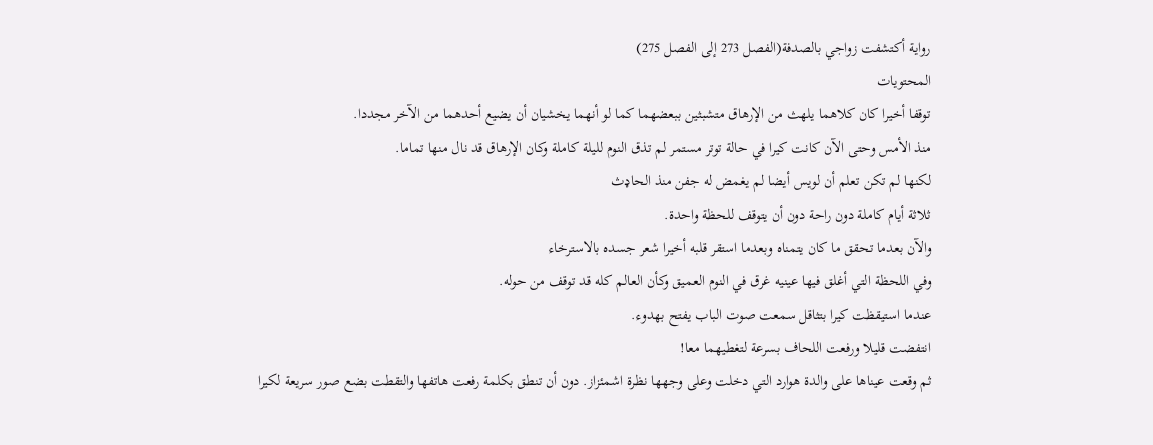رواية أكتشفت زواجي بالصدفة(الفصل 273 إلى الفصل 275)
المحتويات
توقفا أخيرا كان كلاهما يلهث من الإرهاق متشبثين ببعضهما كما لو أنهما يخشيان أن يضيع أحدهما من الآخر مجددا.
منذ الأمس وحتى الآن كانت كيرا في حالة توتر مستمر لم تذق النوم لليلة كاملة وكان الإرهاق قد نال منها تماما.
لكنها لم تكن تعلم أن لويس أيضا لم يغمض له جفن منذ الحاډث
ثلاثة أيام كاملة دون راحة دون أن يتوقف للحظة واحدة.
والآن بعدما تحقق ما كان يتمناه وبعدما استقر قلبه أخيرا شعر جسده بالاسترخاء
وفي اللحظة التي أغلق فيها عينيه غرق في النوم العميق وكأن العالم كله قد توقف من حوله.
عندما استيقظت كيرا بتثاقل سمعت صوت الباب يفتح بهدوء.
انتفضت قليلا ورفعت اللحاف بسرعة لتغطيهما معا!
ثم وقعت عيناها على والدة هوارد التي دخلت وعلى وجهها نظرة اشمئزاز. دون أن تنطق بكلمة رفعت هاتفها والتقطت بضع صور سريعة لكيرا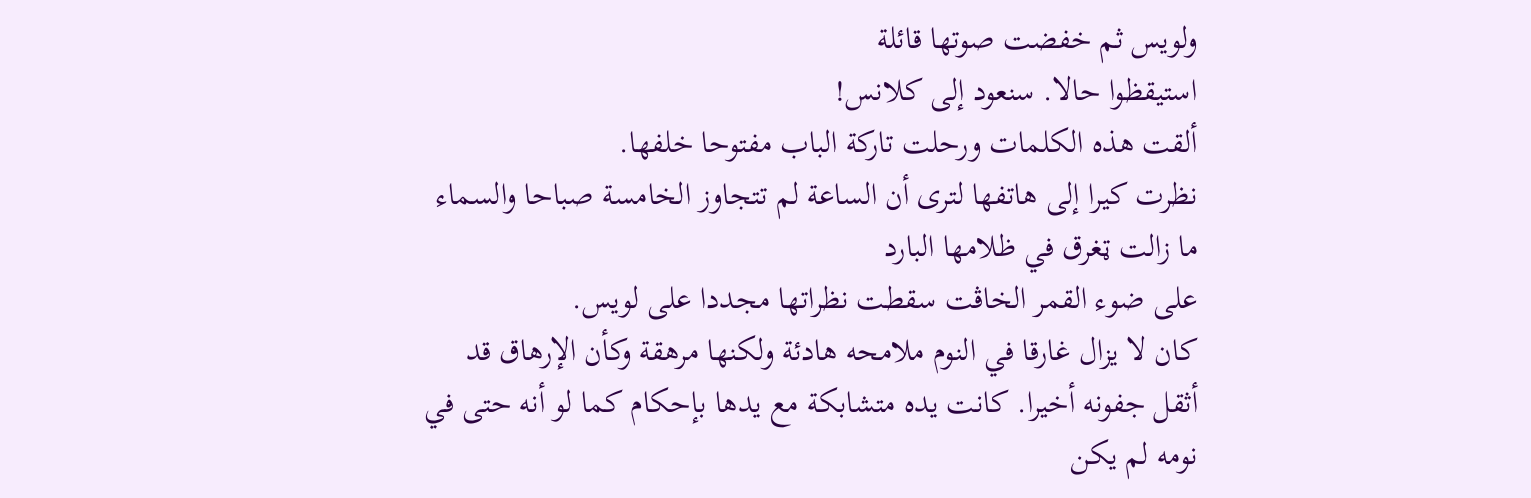ولويس ثم خفضت صوتها قائلة
استيقظوا حالا. سنعود إلى كلانس!
ألقت هذه الكلمات ورحلت تاركة الباب مفتوحا خلفها.
نظرت كيرا إلى هاتفها لترى أن الساعة لم تتجاوز الخامسة صباحا والسماء ما زالت ټغرق في ظلامها البارد
على ضوء القمر الخاڤت سقطت نظراتها مجددا على لويس.
كان لا يزال غارقا في النوم ملامحه هادئة ولكنها مرهقة وكأن الإرهاق قد أثقل جفونه أخيرا. كانت يده متشابكة مع يدها بإحكام كما لو أنه حتى في نومه لم يكن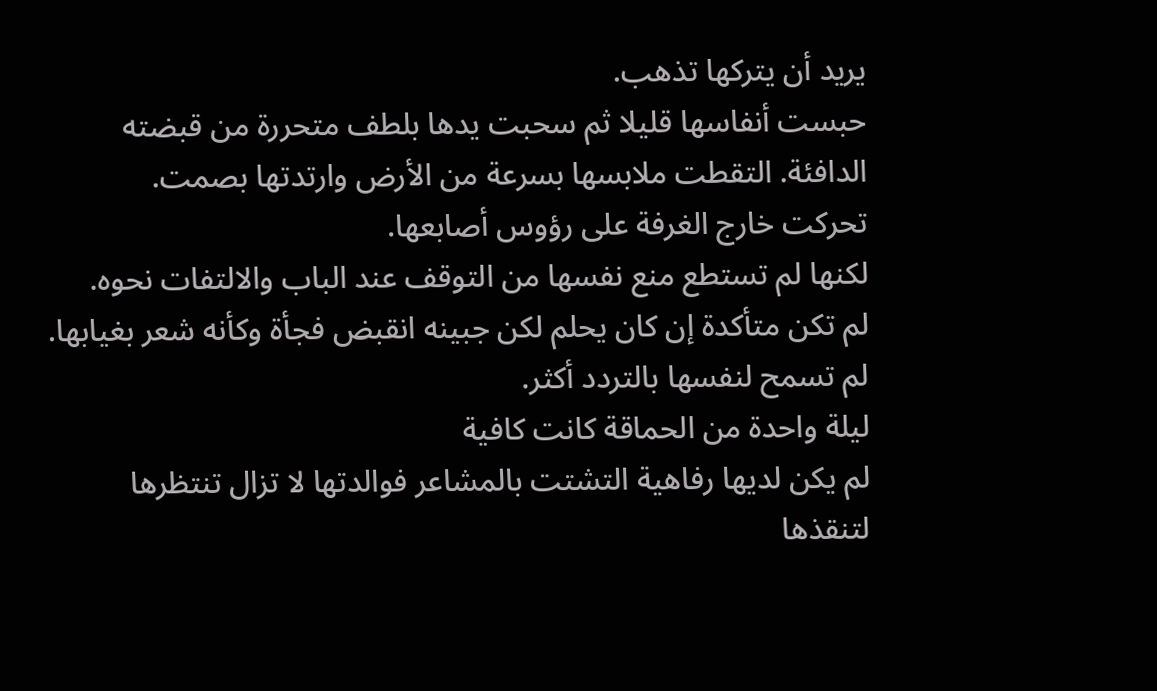يريد أن يتركها تذهب.
حبست أنفاسها قليلا ثم سحبت يدها بلطف متحررة من قبضته الدافئة. التقطت ملابسها بسرعة من الأرض وارتدتها بصمت.
تحركت خارج الغرفة على رؤوس أصابعها.
لكنها لم تستطع منع نفسها من التوقف عند الباب والالتفات نحوه.
لم تكن متأكدة إن كان يحلم لكن جبينه انقبض فجأة وكأنه شعر بغيابها.
لم تسمح لنفسها بالتردد أكثر.
ليلة واحدة من الحماقة كانت كافية
لم يكن لديها رفاهية التشتت بالمشاعر فوالدتها لا تزال تنتظرها لتنقذها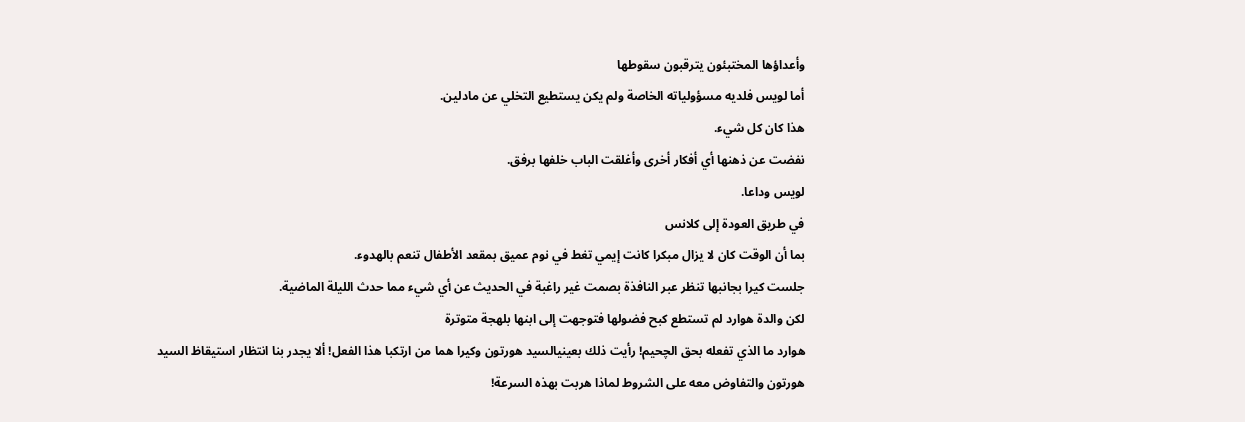وأعداؤها المختبئون يترقبون سقوطها
أما لويس فلديه مسؤولياته الخاصة ولم يكن يستطيع التخلي عن مادلين.
هذا كان كل شيء.
نفضت عن ذهنها أي أفكار أخرى وأغلقت الباب خلفها برفق.
لويس وداعا.
في طريق العودة إلى كلانس
بما أن الوقت كان لا يزال مبكرا كانت إيمي تغط في نوم عميق بمقعد الأطفال تنعم بالهدوء.
جلست كيرا بجانبها تنظر عبر النافذة بصمت غير راغبة في الحديث عن أي شيء مما حدث الليلة الماضية.
لكن والدة هوارد لم تستطع كبح فضولها فتوجهت إلى ابنها بلهجة متوترة
هوارد ما الذي تفعله بحق الچحيم! رأيت ذلك بعينيالسيد هورتون وكيرا هما من ارتكبا هذا الفعل! ألا يجدر بنا انتظار استيقاظ السيد هورتون والتفاوض معه على الشروط لماذا هربت بهذه السرعة!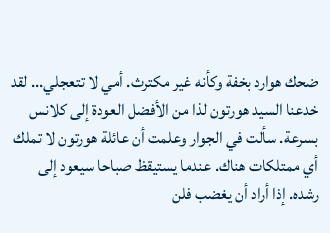ضحك هوارد بخفة وكأنه غير مكترث. أمي لا تتعجلي... لقد خدعنا السيد هورتون لذا من الأفضل العودة إلى كلانس بسرعة. سألت في الجوار وعلمت أن عائلة هورتون لا تملك أي ممتلكات هناك. عندما يستيقظ صباحا سيعود إلى رشده. إذا أراد أن يغضب فلن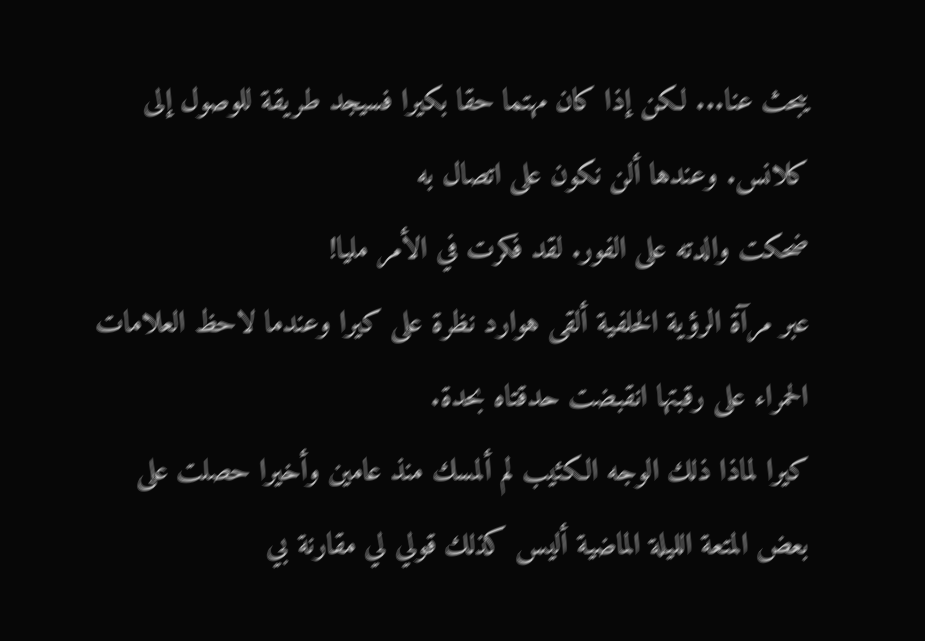يبحث عنا... لكن إذا كان مهتما حقا بكيرا فسيجد طريقة للوصول إلى كلانس. وعندها ألن نكون على اتصال به
ضحكت والدته على الفور. لقد فكرت في الأمر مليا!
عبر مرآة الرؤية الخلفية ألقى هوارد نظرة على كيرا وعندما لاحظ العلامات الحمراء على رقبتها انقبضت حدقتاه بحدة.
كيرا لماذا ذلك الوجه الكئيب لم ألمسك منذ عامين وأخيرا حصلت على بعض المتعة الليلة الماضية أليس كذلك قولي لي مقارنة بي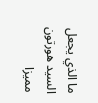ما الذي يجعل السيد هورتون مميزا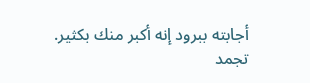أجابته ببرود إنه أكبر منك بكثير.
تجمد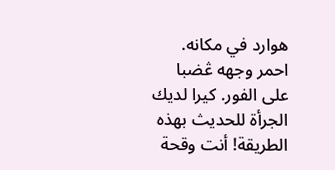هوارد في مكانه. احمر وجهه ڠضبا على الفور. كيرا لديك الجرأة للحديث بهذه الطريقة! أنت وقحة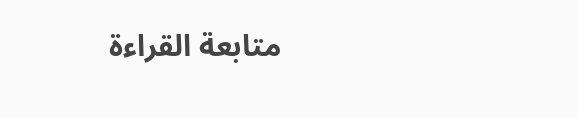متابعة القراءة